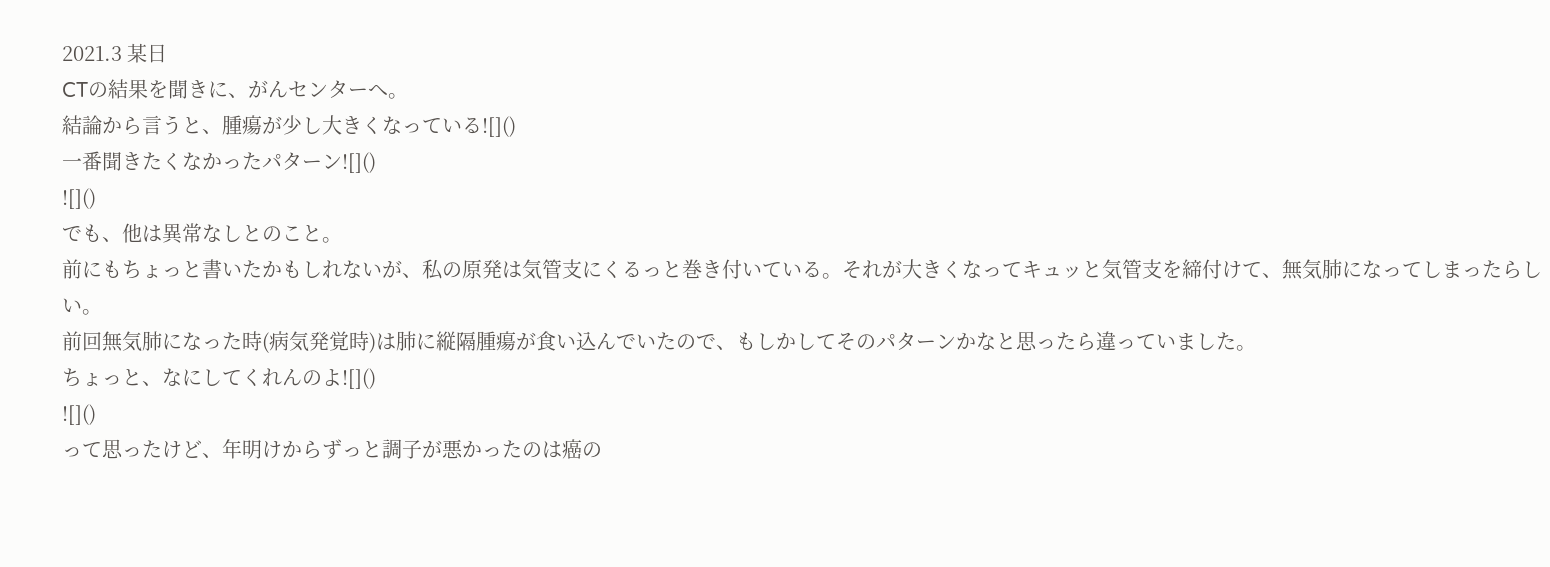2021.3 某日
CTの結果を聞きに、がんセンターへ。
結論から言うと、腫瘍が少し大きくなっている![]()
一番聞きたくなかったパターン![]()
![]()
でも、他は異常なしとのこと。
前にもちょっと書いたかもしれないが、私の原発は気管支にくるっと巻き付いている。それが大きくなってキュッと気管支を締付けて、無気肺になってしまったらしい。
前回無気肺になった時(病気発覚時)は肺に縦隔腫瘍が食い込んでいたので、もしかしてそのパターンかなと思ったら違っていました。
ちょっと、なにしてくれんのよ![]()
![]()
って思ったけど、年明けからずっと調子が悪かったのは癌の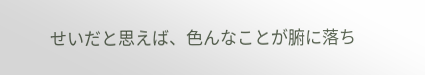せいだと思えば、色んなことが腑に落ち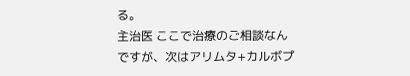る。
主治医 ここで治療のご相談なんですが、次はアリムタ+カルボプ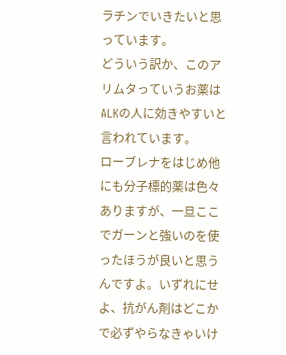ラチンでいきたいと思っています。
どういう訳か、このアリムタっていうお薬はALKの人に効きやすいと言われています。
ローブレナをはじめ他にも分子標的薬は色々ありますが、一旦ここでガーンと強いのを使ったほうが良いと思うんですよ。いずれにせよ、抗がん剤はどこかで必ずやらなきゃいけ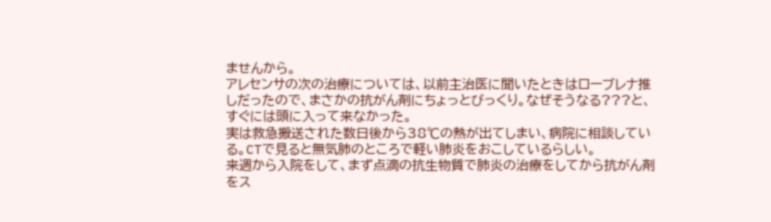ませんから。
アレセンサの次の治療については、以前主治医に聞いたときはローブレナ推しだったので、まさかの抗がん剤にちょっとびっくり。なぜそうなる???と、すぐには頭に入って来なかった。
実は救急搬送された数日後から38℃の熱が出てしまい、病院に相談している。CTで見ると無気肺のところで軽い肺炎をおこしているらしい。
来週から入院をして、まず点滴の抗生物質で肺炎の治療をしてから抗がん剤をス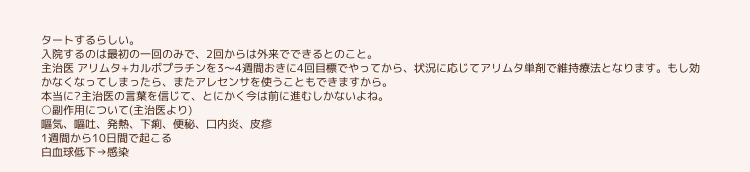タートするらしい。
入院するのは最初の一回のみで、2回からは外来でできるとのこと。
主治医 アリムタ+カルボプラチンを3〜4週間おきに4回目標でやってから、状況に応じてアリムタ単剤で維持療法となります。もし効かなくなってしまったら、またアレセンサを使うこともできますから。
本当に?主治医の言葉を信じて、とにかく今は前に進むしかないよね。
○副作用について(主治医より)
嘔気、嘔吐、発熱、下痢、便秘、口内炎、皮疹
1週間から10日間で起こる
白血球低下→感染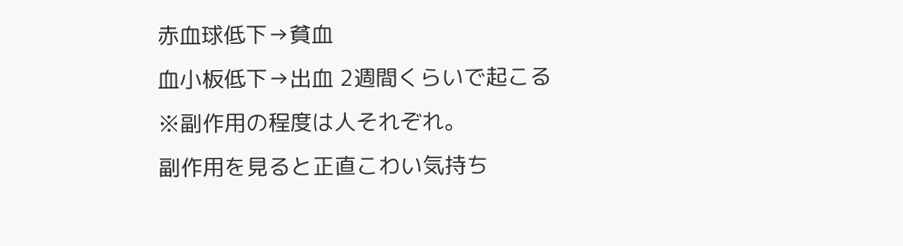赤血球低下→貧血
血小板低下→出血 2週間くらいで起こる
※副作用の程度は人それぞれ。
副作用を見ると正直こわい気持ち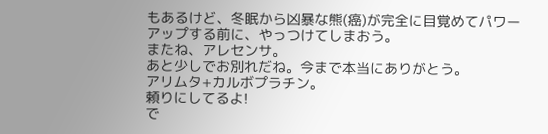もあるけど、冬眠から凶暴な熊(癌)が完全に目覚めてパワーアップする前に、やっつけてしまおう。
またね、アレセンサ。
あと少しでお別れだね。今まで本当にありがとう。
アリムタ+カルボプラチン。
頼りにしてるよ!
で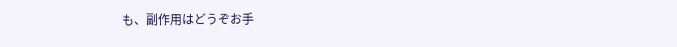も、副作用はどうぞお手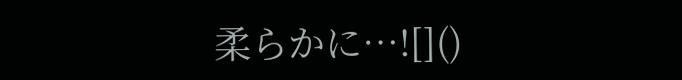柔らかに…![]()